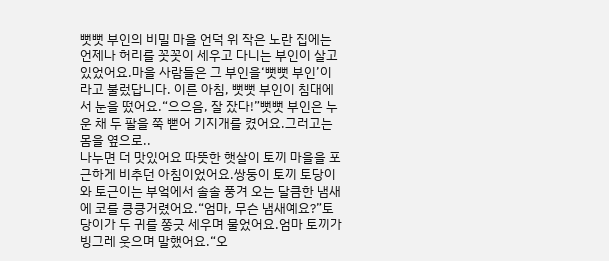뻣뻣 부인의 비밀 마을 언덕 위 작은 노란 집에는언제나 허리를 꼿꼿이 세우고 다니는 부인이 살고 있었어요.마을 사람들은 그 부인을‘뻣뻣 부인’이라고 불렀답니다. 이른 아침, 뻣뻣 부인이 침대에서 눈을 떴어요.“으으음, 잘 잤다!”뻣뻣 부인은 누운 채 두 팔을 쭉 뻗어 기지개를 켰어요.그러고는 몸을 옆으로..
나누면 더 맛있어요 따뜻한 햇살이 토끼 마을을 포근하게 비추던 아침이었어요.쌍둥이 토끼 토당이와 토근이는 부엌에서 솔솔 풍겨 오는 달큼한 냄새에 코를 킁킁거렸어요.“엄마, 무슨 냄새예요?”토당이가 두 귀를 쫑긋 세우며 물었어요.엄마 토끼가 빙그레 웃으며 말했어요.“오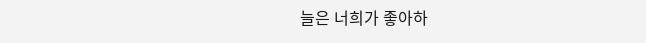늘은 너희가 좋아하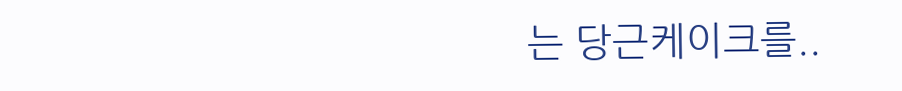는 당근케이크를..